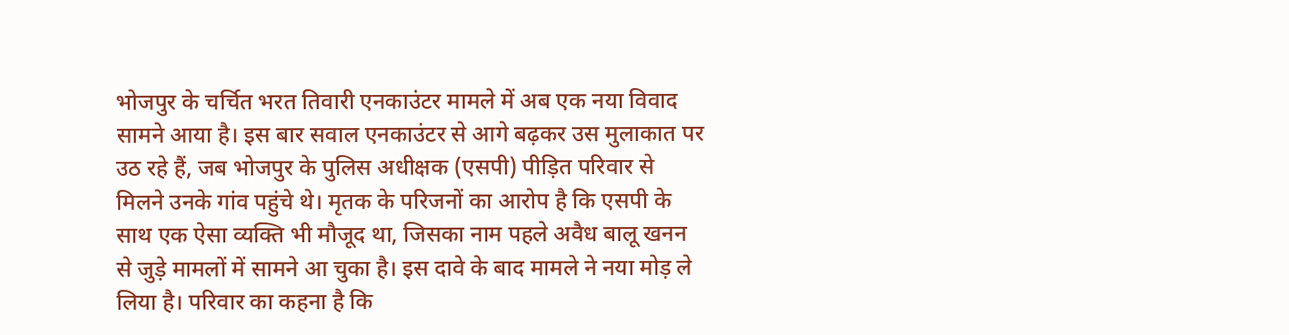भोजपुर के चर्चित भरत तिवारी एनकाउंटर मामले में अब एक नया विवाद सामने आया है। इस बार सवाल एनकाउंटर से आगे बढ़कर उस मुलाकात पर उठ रहे हैं, जब भोजपुर के पुलिस अधीक्षक (एसपी) पीड़ित परिवार से मिलने उनके गांव पहुंचे थे। मृतक के परिजनों का आरोप है कि एसपी के साथ एक ऐसा व्यक्ति भी मौजूद था, जिसका नाम पहले अवैध बालू खनन से जुड़े मामलों में सामने आ चुका है। इस दावे के बाद मामले ने नया मोड़ ले लिया है। परिवार का कहना है कि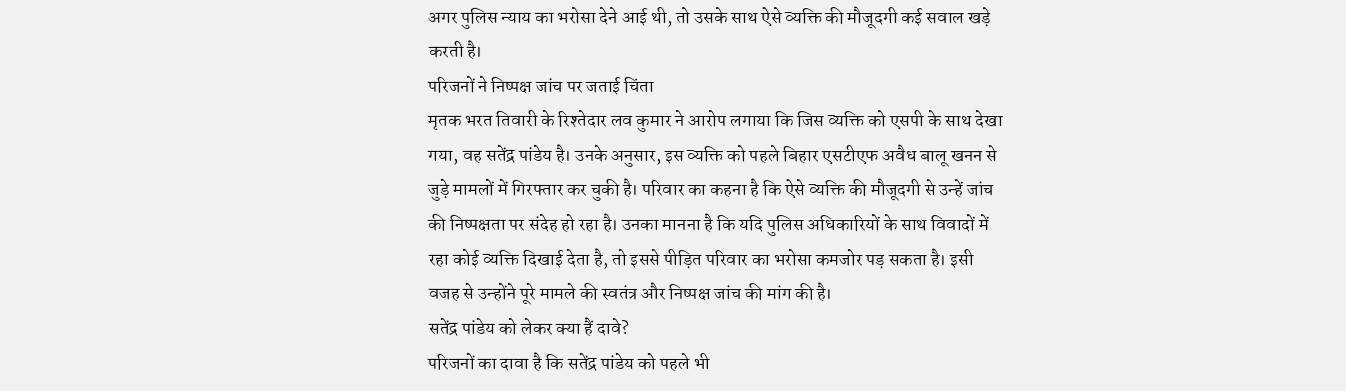अगर पुलिस न्याय का भरोसा देने आई थी, तो उसके साथ ऐसे व्यक्ति की मौजूदगी कई सवाल खड़े करती है।
परिजनों ने निष्पक्ष जांच पर जताई चिंता
मृतक भरत तिवारी के रिश्तेदार लव कुमार ने आरोप लगाया कि जिस व्यक्ति को एसपी के साथ देखा गया, वह सतेंद्र पांडेय है। उनके अनुसार, इस व्यक्ति को पहले बिहार एसटीएफ अवैध बालू खनन से जुड़े मामलों में गिरफ्तार कर चुकी है। परिवार का कहना है कि ऐसे व्यक्ति की मौजूदगी से उन्हें जांच की निष्पक्षता पर संदेह हो रहा है। उनका मानना है कि यदि पुलिस अधिकारियों के साथ विवादों में रहा कोई व्यक्ति दिखाई देता है, तो इससे पीड़ित परिवार का भरोसा कमजोर पड़ सकता है। इसी वजह से उन्होंने पूरे मामले की स्वतंत्र और निष्पक्ष जांच की मांग की है।
सतेंद्र पांडेय को लेकर क्या हैं दावे?
परिजनों का दावा है कि सतेंद्र पांडेय को पहले भी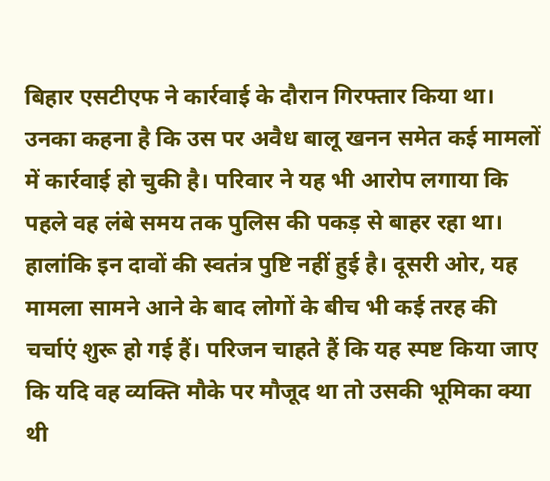बिहार एसटीएफ ने कार्रवाई के दौरान गिरफ्तार किया था। उनका कहना है कि उस पर अवैध बालू खनन समेत कई मामलों में कार्रवाई हो चुकी है। परिवार ने यह भी आरोप लगाया कि पहले वह लंबे समय तक पुलिस की पकड़ से बाहर रहा था। हालांकि इन दावों की स्वतंत्र पुष्टि नहीं हुई है। दूसरी ओर, यह मामला सामने आने के बाद लोगों के बीच भी कई तरह की चर्चाएं शुरू हो गई हैं। परिजन चाहते हैं कि यह स्पष्ट किया जाए कि यदि वह व्यक्ति मौके पर मौजूद था तो उसकी भूमिका क्या थी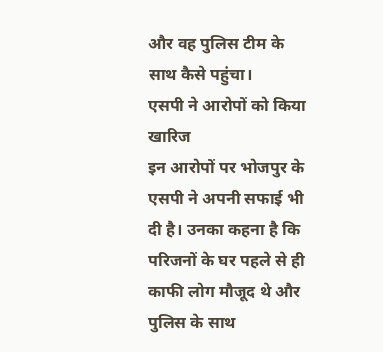और वह पुलिस टीम के साथ कैसे पहुंचा।
एसपी ने आरोपों को किया खारिज
इन आरोपों पर भोजपुर के एसपी ने अपनी सफाई भी दी है। उनका कहना है कि परिजनों के घर पहले से ही काफी लोग मौजूद थे और पुलिस के साथ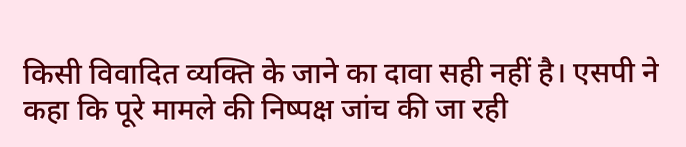किसी विवादित व्यक्ति के जाने का दावा सही नहीं है। एसपी ने कहा कि पूरे मामले की निष्पक्ष जांच की जा रही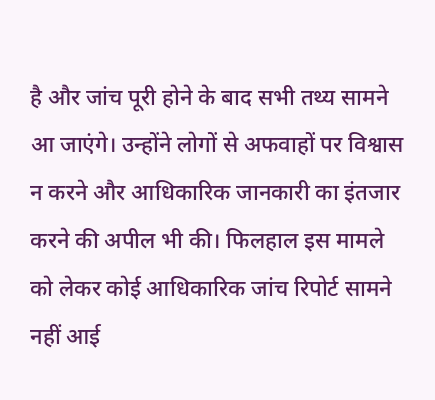है और जांच पूरी होने के बाद सभी तथ्य सामने आ जाएंगे। उन्होंने लोगों से अफवाहों पर विश्वास न करने और आधिकारिक जानकारी का इंतजार करने की अपील भी की। फिलहाल इस मामले को लेकर कोई आधिकारिक जांच रिपोर्ट सामने नहीं आई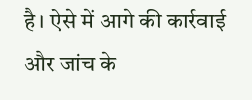है। ऐसे में आगे की कार्रवाई और जांच के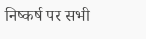निष्कर्ष पर सभी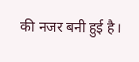की नजर बनी हुई है।